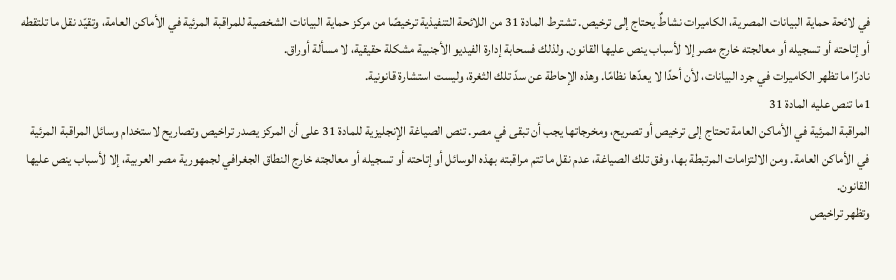في لائحة حماية البيانات المصرية، الكاميرات نشاطٌ يحتاج إلى ترخيص. تشترط المادة 31 من اللائحة التنفيذية ترخيصًا من مركز حماية البيانات الشخصية للمراقبة المرئية في الأماكن العامة، وتقيّد نقل ما تلتقطه أو إتاحته أو تسجيله أو معالجته خارج مصر إلا لأسباب ينص عليها القانون. ولذلك فسحابة إدارة الفيديو الأجنبية مشكلة حقيقية، لا مسألة أوراق.
نادرًا ما تظهر الكاميرات في جرد البيانات، لأن أحدًا لا يعدّها نظامًا. وهذه الإحاطة عن سدّ تلك الثغرة، وليست استشارة قانونية.
1ما تنص عليه المادة 31
المراقبة المرئية في الأماكن العامة تحتاج إلى ترخيص أو تصريح، ومخرجاتها يجب أن تبقى في مصر. تنص الصياغة الإنجليزية للمادة 31 على أن المركز يصدر تراخيص وتصاريح لاستخدام وسائل المراقبة المرئية في الأماكن العامة. ومن الالتزامات المرتبطة بها، وفق تلك الصياغة، عدم نقل ما تتم مراقبته بهذه الوسائل أو إتاحته أو تسجيله أو معالجته خارج النطاق الجغرافي لجمهورية مصر العربية، إلا لأسباب ينص عليها القانون.
وتظهر تراخيص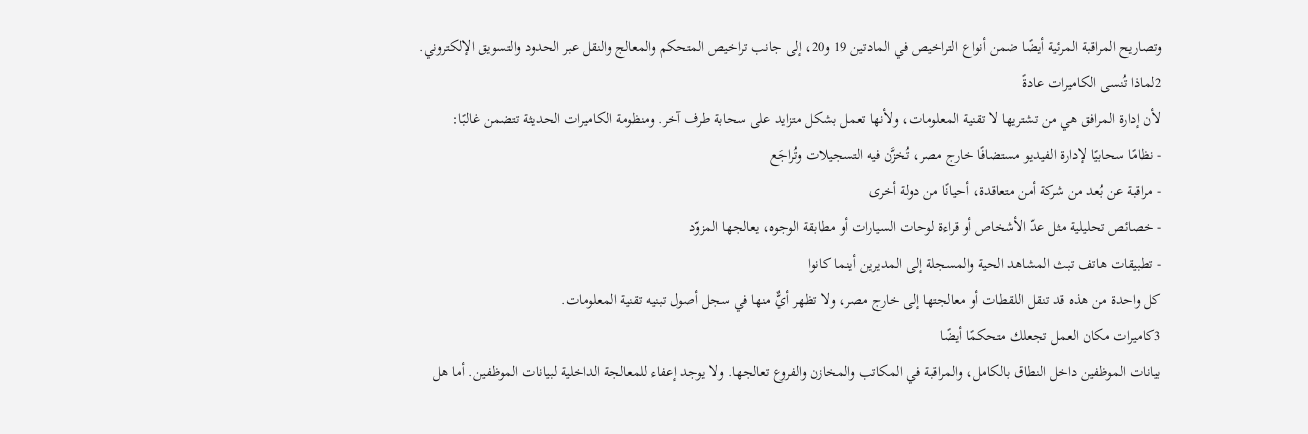وتصاريح المراقبة المرئية أيضًا ضمن أنواع التراخيص في المادتين 19 و20، إلى جانب تراخيص المتحكم والمعالج والنقل عبر الحدود والتسويق الإلكتروني.
2لماذا تُنسى الكاميرات عادةً
لأن إدارة المرافق هي من تشتريها لا تقنية المعلومات، ولأنها تعمل بشكل متزايد على سحابة طرف آخر. ومنظومة الكاميرات الحديثة تتضمن غالبًا:
- نظامًا سحابيًا لإدارة الفيديو مستضافًا خارج مصر، تُخزَّن فيه التسجيلات وتُراجَع
- مراقبة عن بُعد من شركة أمن متعاقدة، أحيانًا من دولة أخرى
- خصائص تحليلية مثل عدّ الأشخاص أو قراءة لوحات السيارات أو مطابقة الوجوه، يعالجها المزوّد
- تطبيقات هاتف تبث المشاهد الحية والمسجلة إلى المديرين أينما كانوا
كل واحدة من هذه قد تنقل اللقطات أو معالجتها إلى خارج مصر، ولا تظهر أيٌّ منها في سجل أصول تبنيه تقنية المعلومات.
3كاميرات مكان العمل تجعلك متحكمًا أيضًا
بيانات الموظفين داخل النطاق بالكامل، والمراقبة في المكاتب والمخازن والفروع تعالجها. ولا يوجد إعفاء للمعالجة الداخلية لبيانات الموظفين. أما هل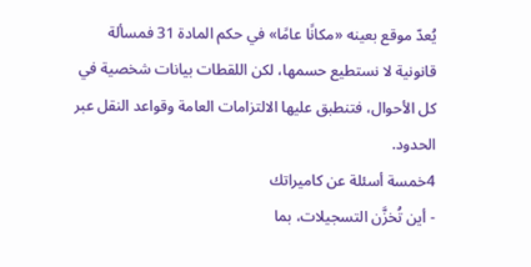يُعدّ موقع بعينه «مكانًا عامًا» في حكم المادة 31 فمسألة قانونية لا نستطيع حسمها، لكن اللقطات بيانات شخصية في كل الأحوال، فتنطبق عليها الالتزامات العامة وقواعد النقل عبر الحدود.
4خمسة أسئلة عن كاميراتك
- أين تُخزَّن التسجيلات، بما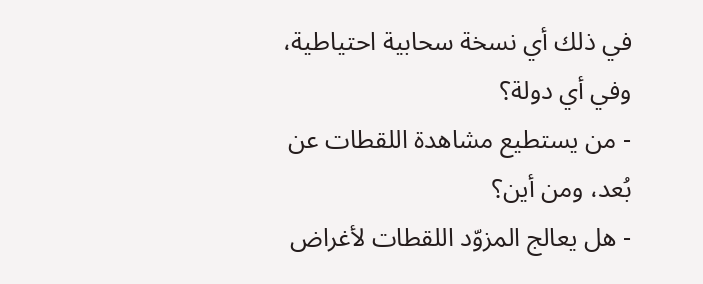في ذلك أي نسخة سحابية احتياطية، وفي أي دولة؟
- من يستطيع مشاهدة اللقطات عن بُعد، ومن أين؟
- هل يعالج المزوّد اللقطات لأغراض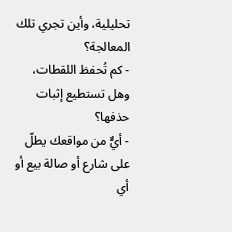تحليلية، وأين تجري تلك المعالجة؟
- كم تُحفظ اللقطات، وهل تستطيع إثبات حذفها؟
- أيٌّ من مواقعك يطلّ على شارع أو صالة بيع أو أي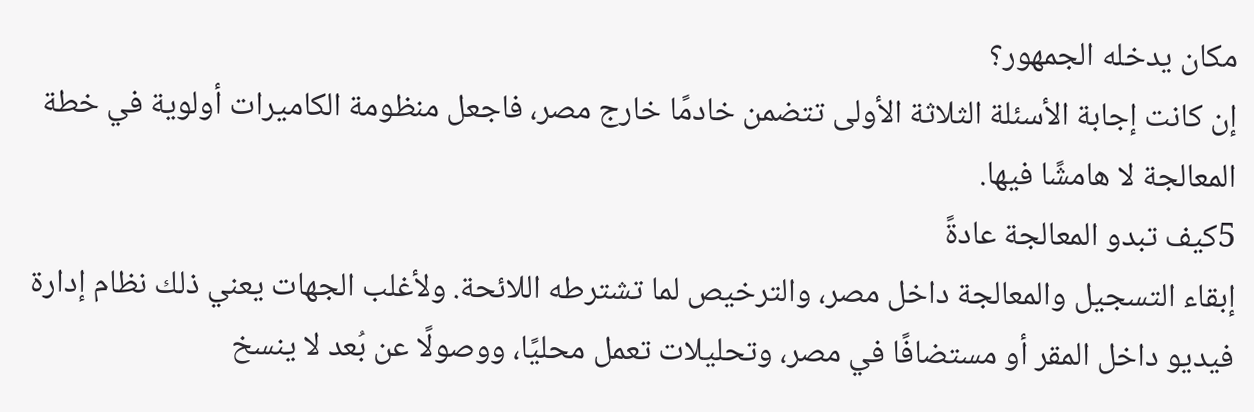مكان يدخله الجمهور؟
إن كانت إجابة الأسئلة الثلاثة الأولى تتضمن خادمًا خارج مصر، فاجعل منظومة الكاميرات أولوية في خطة المعالجة لا هامشًا فيها.
5كيف تبدو المعالجة عادةً
إبقاء التسجيل والمعالجة داخل مصر، والترخيص لما تشترطه اللائحة. ولأغلب الجهات يعني ذلك نظام إدارة فيديو داخل المقر أو مستضافًا في مصر، وتحليلات تعمل محليًا، ووصولًا عن بُعد لا ينسخ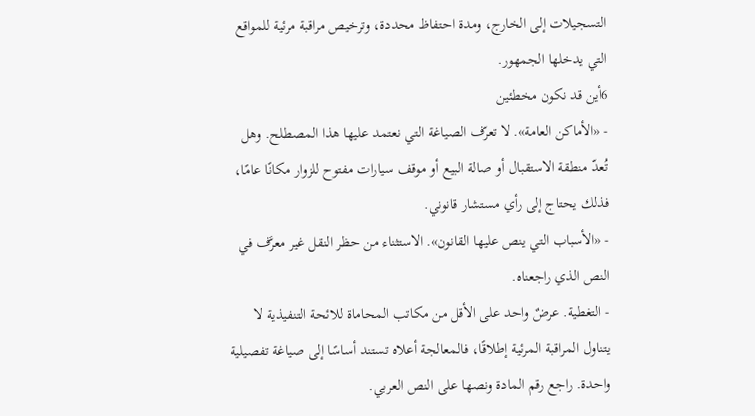التسجيلات إلى الخارج، ومدة احتفاظ محددة، وترخيص مراقبة مرئية للمواقع التي يدخلها الجمهور.
6أين قد نكون مخطئين
- «الأماكن العامة». لا تعرّف الصياغة التي نعتمد عليها هذا المصطلح. وهل تُعدّ منطقة الاستقبال أو صالة البيع أو موقف سيارات مفتوح للزوار مكانًا عامًا، فذلك يحتاج إلى رأي مستشار قانوني.
- «الأسباب التي ينص عليها القانون». الاستثناء من حظر النقل غير معرَّف في النص الذي راجعناه.
- التغطية. عرضٌ واحد على الأقل من مكاتب المحاماة للائحة التنفيذية لا يتناول المراقبة المرئية إطلاقًا، فالمعالجة أعلاه تستند أساسًا إلى صياغة تفصيلية واحدة. راجع رقم المادة ونصها على النص العربي.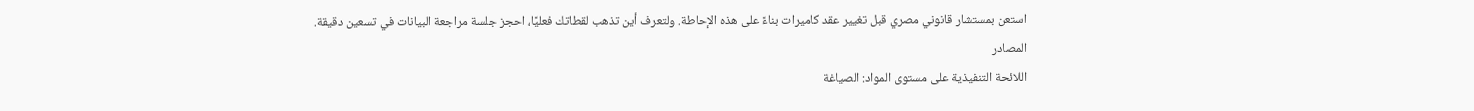استعن بمستشار قانوني مصري قبل تغيير عقد كاميرات بناءً على هذه الإحاطة. ولتعرف أين تذهب لقطاتك فعليًا، احجز جلسة مراجعة البيانات في تسعين دقيقة.
المصادر
اللائحة التنفيذية على مستوى المواد: الصياغة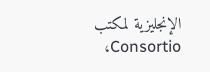الإنجليزية لمكتب Consortio،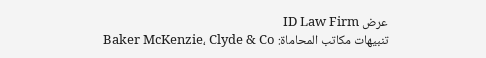عرض ID Law Firm
تنبيهات مكاتب المحاماة: Baker McKenzie، Clyde & Co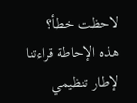لاحظت خطأ؟
هذه الإحاطة قراءتنا لإطار تنظيمي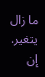ما زال يتغير. إن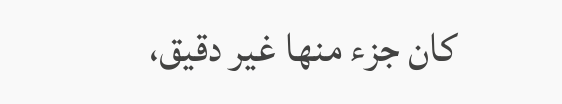كان جزء منها غير دقيق،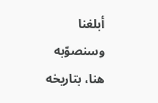أبلغنا وسنصوّبه هنا، بتاريخه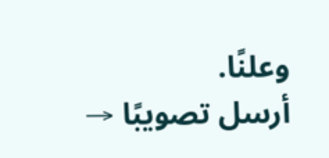وعلنًا.
أرسل تصويبًا →